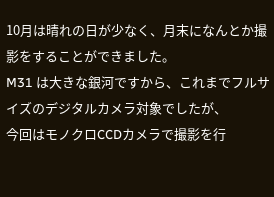10月は晴れの日が少なく、月末になんとか撮影をすることができました。
M31 は大きな銀河ですから、これまでフルサイズのデジタルカメラ対象でしたが、
今回はモノクロCCDカメラで撮影を行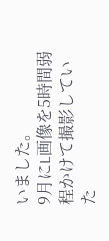いました。
9月にL画像を5時間弱程かけて撮影していた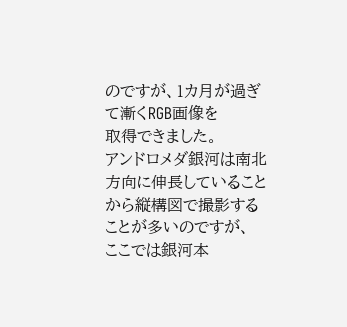のですが、1カ月が過ぎて漸くRGB画像を
取得できました。
アンドロメダ銀河は南北方向に伸長していることから縦構図で撮影することが多いのですが、
ここでは銀河本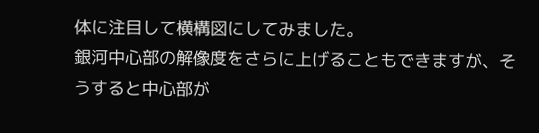体に注目して横構図にしてみました。
銀河中心部の解像度をさらに上げることもできますが、そうすると中心部が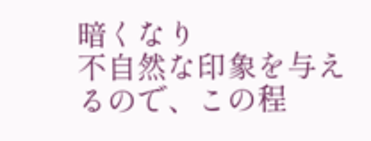暗くなり
不自然な印象を与えるので、この程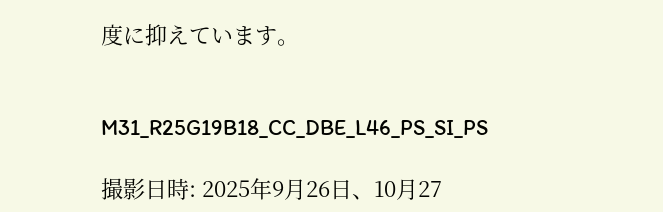度に抑えています。


M31_R25G19B18_CC_DBE_L46_PS_SI_PS

撮影日時: 2025年9月26日、10月27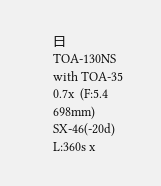日
TOA-130NS  with TOA-35  0.7x  (F:5.4  698mm)
SX-46(-20d)
L:360s x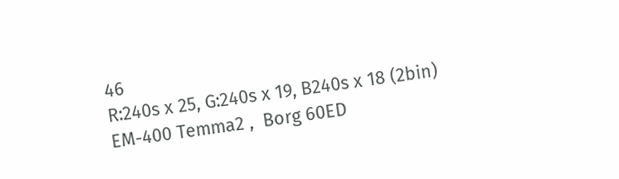46
R:240s x 25, G:240s x 19, B240s x 18 (2bin)
EM-400 Temma2 ,  Borg 60ED